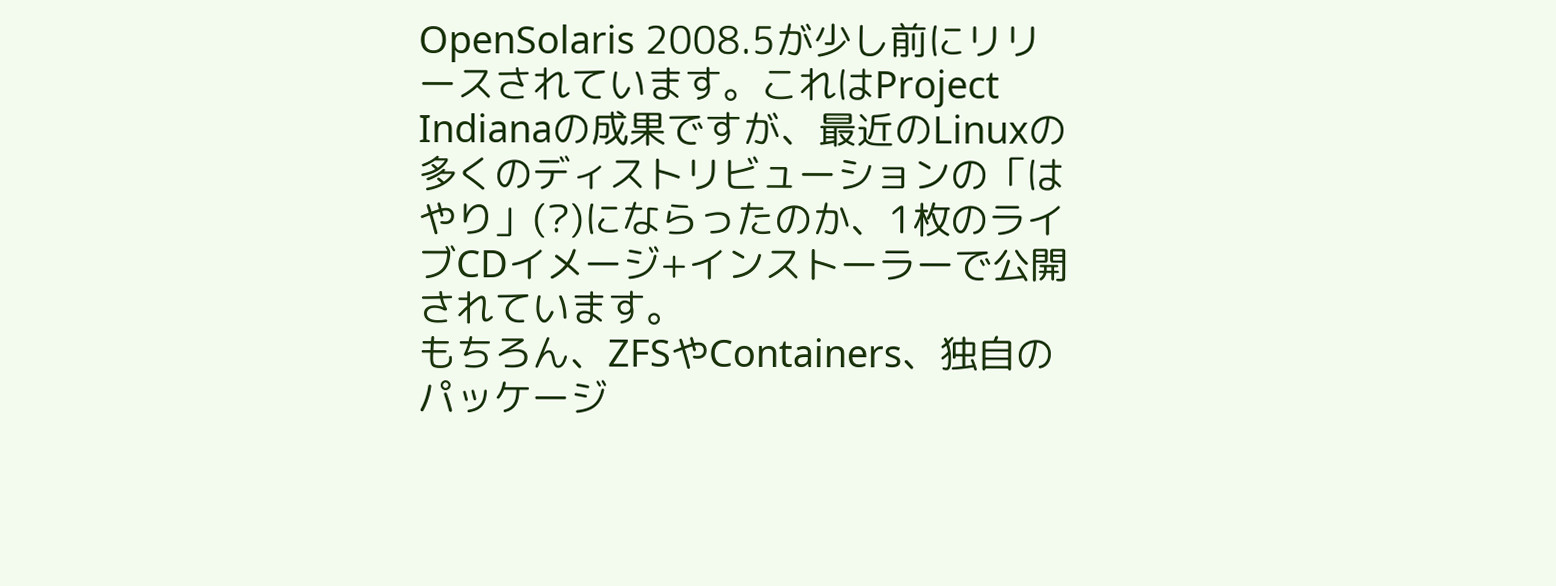OpenSolaris 2008.5が少し前にリリースされています。これはProject Indianaの成果ですが、最近のLinuxの多くのディストリビューションの「はやり」(?)にならったのか、1枚のライブCDイメージ+インストーラーで公開されています。
もちろん、ZFSやContainers、独自のパッケージ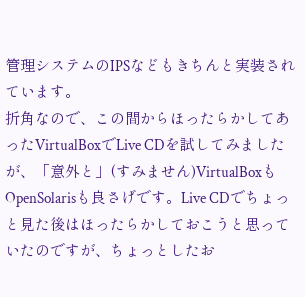管理システムのIPSなどもきちんと実装されています。
折角なので、この間からほったらかしてあったVirtualBoxでLive CDを試してみましたが、「意外と」(すみません)VirtualBoxもOpenSolarisも良さげです。Live CDでちょっと見た後はほったらかしておこうと思っていたのですが、ちょっとしたお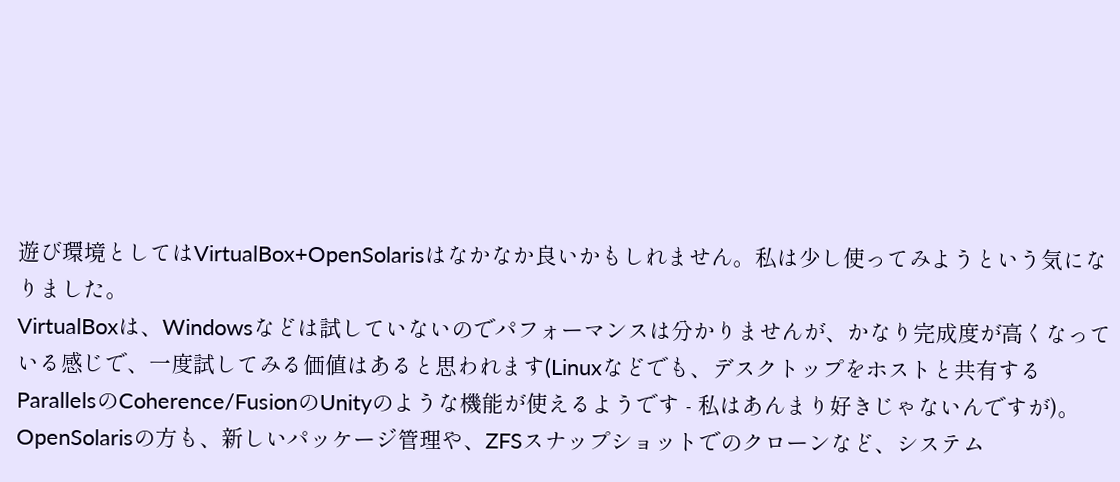遊び環境としてはVirtualBox+OpenSolarisはなかなか良いかもしれません。私は少し使ってみようという気になりました。
VirtualBoxは、Windowsなどは試していないのでパフォーマンスは分かりませんが、かなり完成度が高くなっている感じで、一度試してみる価値はあると思われます(Linuxなどでも、デスクトップをホストと共有するParallelsのCoherence/FusionのUnityのような機能が使えるようです - 私はあんまり好きじゃないんですが)。
OpenSolarisの方も、新しいパッケージ管理や、ZFSスナップショットでのクローンなど、システム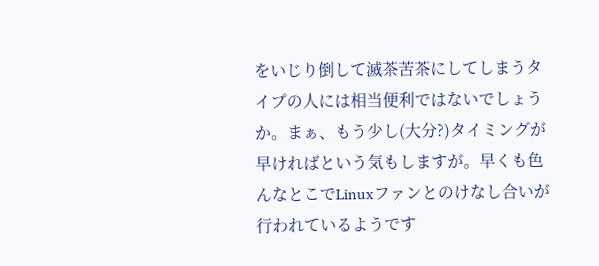をいじり倒して滅茶苦茶にしてしまうタイプの人には相当便利ではないでしょうか。まぁ、もう少し(大分?)タイミングが早ければという気もしますが。早くも色んなとこでLinuxファンとのけなし合いが行われているようです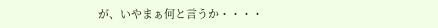が、いやまぁ何と言うか・・・・